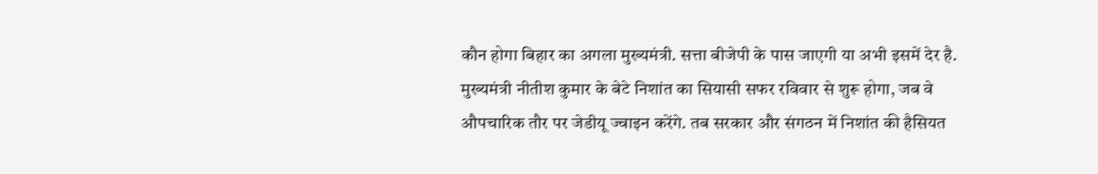कौन होगा बिहार का अगला मुख्यमंत्री. सत्ता बीजेपी के पास जाएगी या अभी इसमें देर है. मुख्यमंत्री नीतीश कुमार के बेटे निशांत का सियासी सफर रविवार से शुरू होगा, जब वे औपचारिक तौर पर जेडीयू ज्वाइन करेंगे. तब सरकार और संगठन में निशांत की हैसियत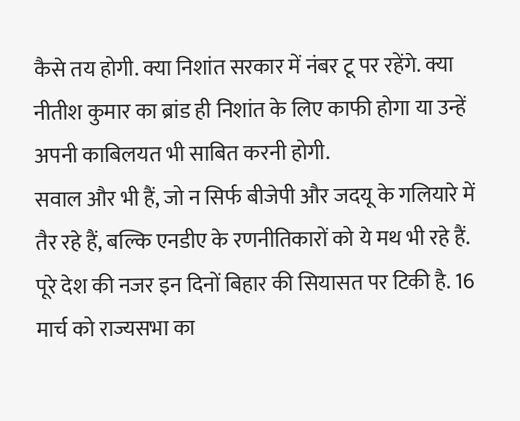कैसे तय होगी. क्या निशांत सरकार में नंबर टू पर रहेंगे. क्या नीतीश कुमार का ब्रांड ही निशांत के लिए काफी होगा या उन्हें अपनी काबिलयत भी साबित करनी होगी.
सवाल और भी हैं, जो न सिर्फ बीजेपी और जदयू के गलियारे में तैर रहे हैं, बल्कि एनडीए के रणनीतिकारों को ये मथ भी रहे हैं. पूरे देश की नजर इन दिनों बिहार की सियासत पर टिकी है. 16 मार्च को राज्यसभा का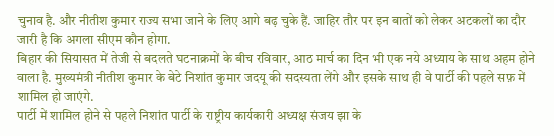चुनाव है. और नीतीश कुमार राज्य सभा जाने के लिए आगे बढ़ चुके हैं. जाहिर तौर पर इन बातों को लेकर अटकलों का दौर जारी है कि अगला सीएम कौन होगा.
बिहार की सियासत में तेजी से बदलते घटनाक्रमों के बीच रविवार, आठ मार्च का दिन भी एक नये अध्याय के साथ अहम होने वाला है. मुख्यमंत्री नीतीश कुमार के बेटे निशांत कुमार जदयू की सदस्यता लेंगे और इसके साथ ही वे पार्टी की पहले सफ़ में शामिल हो जाएंगे.
पार्टी में शामिल होने से पहले निशांत पार्टी के राष्ट्रीय कार्यकारी अध्यक्ष संजय झा के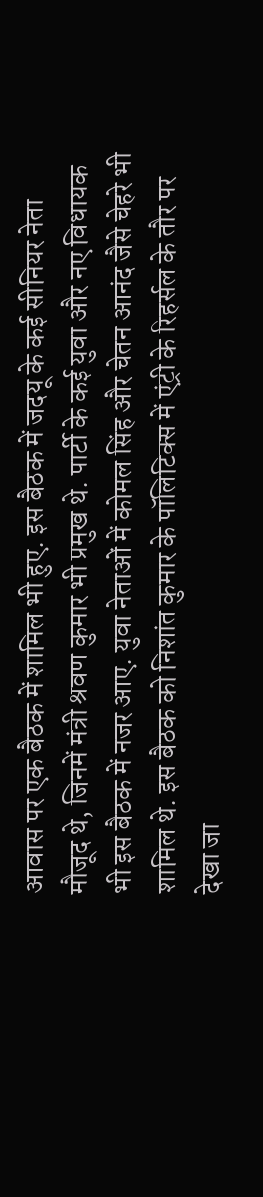आवास पर एक बैठक में शामिल भी हुए. इस बैठक में जदयू के कई सीनियर नेता मौजूद थे, जिनमें मंत्री श्रवण कुमार भी प्रमुख थे. पार्टी के कई युवा और नए विधायक भी इस बैठक में नजर आए. युवा नेताओं में कोमल सिंह और चेतन आनंद जैसे चेहरे भी शामिल थे. इस बैठक को निशांत कुमार के पॉलिटिक्स में एंट्री के रिहर्सल के तौर पर देखा जा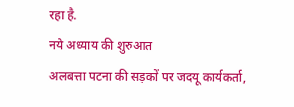रहा है.
नये अध्याय की शुरुआत
अलबत्ता पटना की सड़कों पर जदयू कार्यकर्ता,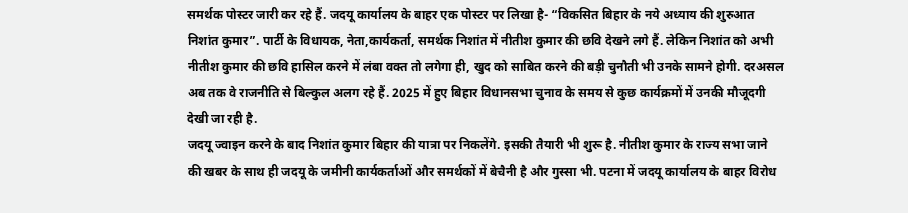समर्थक पोस्टर जारी कर रहे हैं. जदयू कार्यालय के बाहर एक पोस्टर पर लिखा है- “विकसित बिहार के नये अध्याय की शुरुआत निशांत कुमार”. पार्टी के विधायक, नेता,कार्यकर्ता, समर्थक निशांत में नीतीश कुमार की छवि देखने लगे हैं. लेकिन निशांत को अभी नीतीश कुमार की छवि हासिल करने में लंबा वक्त तो लगेगा ही, खुद को साबित करने की बड़ी चुनौती भी उनके सामने होगी. दरअसल अब तक वे राजनीति से बिल्कुल अलग रहे हैं. 2025 में हुए बिहार विधानसभा चुनाव के समय से कुछ कार्यक्रमों में उनकी मौजूदगी देखी जा रही है.
जदयू ज्वाइन करने के बाद निशांत कुमार बिहार की यात्रा पर निकलेंगे. इसकी तैयारी भी शुरू है. नीतीश कुमार के राज्य सभा जाने की खबर के साथ ही जदयू के जमीनी कार्यकर्ताओं और समर्थकों में बेचैनी है और गुस्सा भी. पटना में जदयू कार्यालय के बाहर विरोध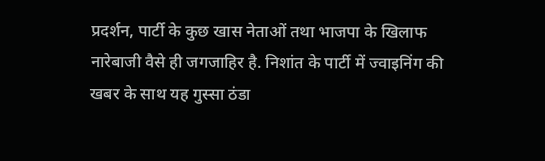प्रदर्शन, पार्टी के कुछ खास नेताओं तथा भाजपा के खिलाफ नारेबाजी वैसे ही जगजाहिर है. निशांत के पार्टी में ज्वाइनिंग की खबर के साथ यह गुस्सा ठंडा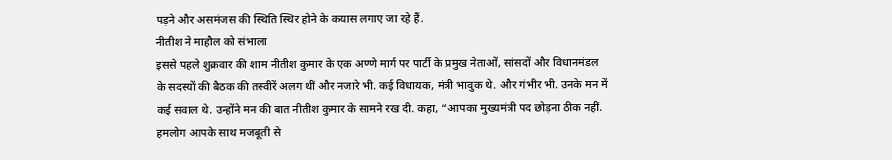पड़ने और असमंजस की स्थिति स्थिर होने के कयास लगाए जा रहे हैं.
नीतीश ने माहौल को संभाला
इससे पहले शुक्रवार की शाम नीतीश कुमार के एक अण्णे मार्ग पर पार्टी के प्रमुख नेताओं, सांसदों और विधानमंडल के सदस्यों की बैठक की तस्वीरें अलग थीं और नजारे भी. कई विधायक, मंत्री भावुक थे. और गंभीर भी. उनके मन में कई सवाल थे. उन्होंने मन की बात नीतीश कुमार के सामने रख दी. कहा, “आपका मुख्यमंत्री पद छोड़ना ठीक नहीं. हमलोग आपके साथ मजबूती से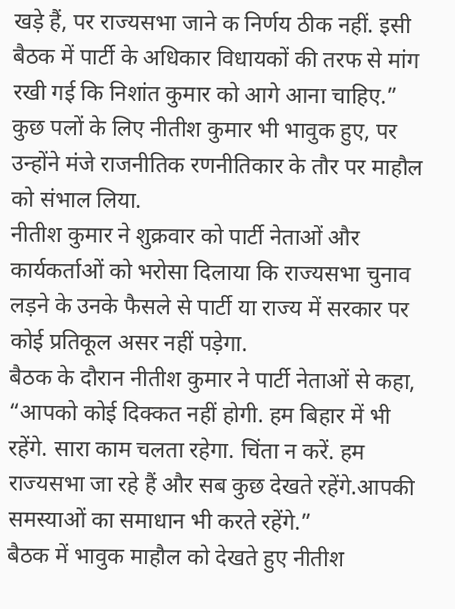खड़े हैं, पर राज्यसभा जाने क निर्णय ठीक नहीं. इसी बैठक में पार्टी के अधिकार विधायकों की तरफ से मांग रखी गई कि निशांत कुमार को आगे आना चाहिए.”
कुछ पलों के लिए नीतीश कुमार भी भावुक हुए, पर उन्होंने मंजे राजनीतिक रणनीतिकार के तौर पर माहौल को संभाल लिया.
नीतीश कुमार ने शुक्रवार को पार्टी नेताओं और कार्यकर्ताओं को भरोसा दिलाया कि राज्यसभा चुनाव लड़ने के उनके फैसले से पार्टी या राज्य में सरकार पर कोई प्रतिकूल असर नहीं पड़ेगा.
बैठक के दौरान नीतीश कुमार ने पार्टी नेताओं से कहा, “आपको कोई दिक्कत नहीं होगी. हम बिहार में भी रहेंगे. सारा काम चलता रहेगा. चिंता न करें. हम राज्यसभा जा रहे हैं और सब कुछ देखते रहेंगे.आपकी समस्याओं का समाधान भी करते रहेंगे.”
बैठक में भावुक माहौल को देखते हुए नीतीश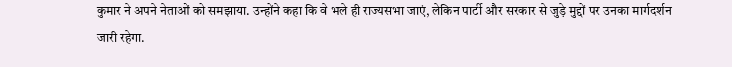कुमार ने अपने नेताओं को समझाया. उन्होंने कहा कि वे भले ही राज्यसभा जाएं, लेकिन पार्टी और सरकार से जुड़े मुद्दों पर उनका मार्गदर्शन जारी रहेगा.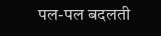पल-पल बदलती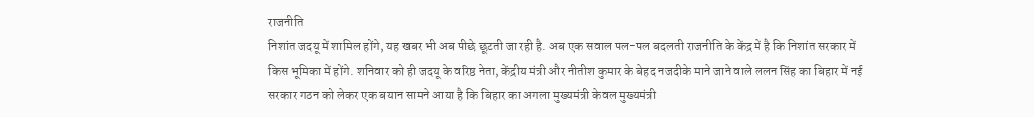राजनीति
निशांत जदयू में शामिल होंगे, यह खबर भी अब पीछे छूटती जा रही है. अब एक सवाल पल-पल बदलती राजनीति के केंद्र में है कि निशांत सरकार में किस भूमिका में होंगे. शनिवार को ही जदयू के वरिष्ठ नेता, केंद्रीय मंत्री और नीतीश कुमार के बेहद नजदीके माने जाने वाले ललन सिंह का बिहार में नई सरकार गठन को लेकर एक बयान सामने आया है कि बिहार का अगला मुख्यमंत्री केवल मुख्यमंत्री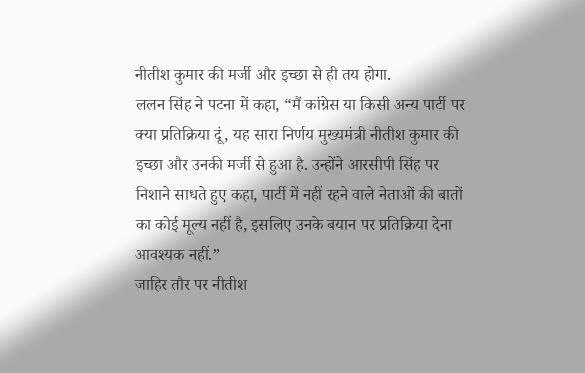नीतीश कुमार की मर्जी और इच्छा से ही तय होगा.
ललन सिंह ने पटना में कहा, “मैं कांग्रेस या किसी अन्य पार्टी पर क्या प्रतिक्रिया दूं, यह सारा निर्णय मुख्यमंत्री नीतीश कुमार की इच्छा और उनकी मर्जी से हुआ है. उन्होंने आरसीपी सिंह पर निशाने साधते हुए कहा, पार्टी में नहीं रहने वाले नेताओं की बातों का कोई मूल्य नहीं है, इसलिए उनके बयान पर प्रतिक्रिया देना आवश्यक नहीं.”
जाहिर तौर पर नीतीश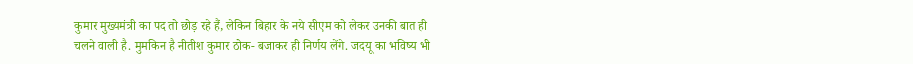कुमार मुख्यमंत्री का पद तो छोड़ रहे हैं, लेकिन बिहार के नये सीएम को लेकर उनकी बात ही चलने वाली है. मुमकिन है नीतीश कुमार ठोक- बजाकर ही निर्णय लेंगे. जदयू का भविष्य भी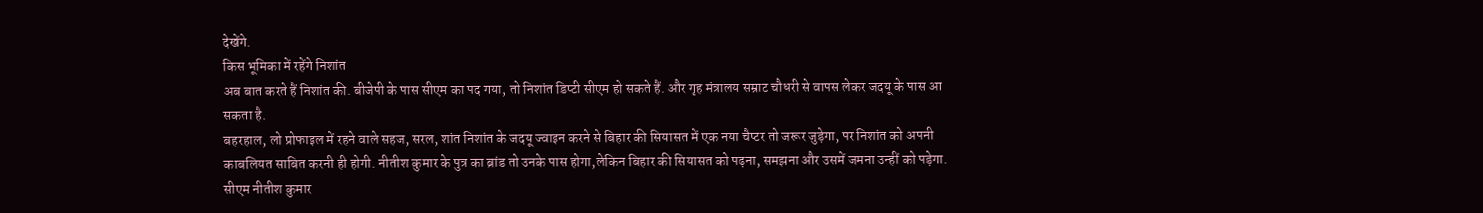देखेंगे.
किस भूमिका में रहेंगे निशांत
अब बात करते हैं निशांत की. बीजेपी के पास सीएम का पद गया, तो निशांत डिप्टी सीएम हो सकते हैं. और गृह मंत्रालय सम्राट चौधरी से वापस लेकर जदयू के पास आ सकता है.
बहरहाल, लो प्रोफाइल में रहने वाले सहज, सरल, शांत निशांत के जदयू ज्वाइन करने से बिहार की सियासत में एक नया चैप्टर तो जरूर जुड़ेगा, पर निशांत को अपनी काबलियत साबित करनी ही होगी. नीतीश कुमार के पुत्र का ब्रांड तो उनके पास होगा,लेकिन बिहार की सियासत को पढ़ना, समझना और उसमें जमना उन्हीं को पड़ेगा.
सीएम नीतीश कुमार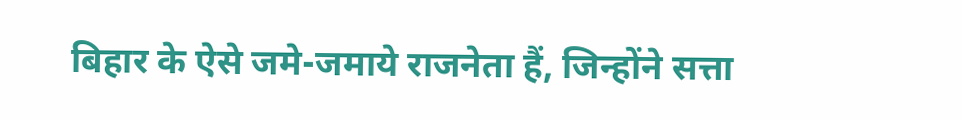बिहार के ऐसे जमे-जमाये राजनेता हैं, जिन्होंने सत्ता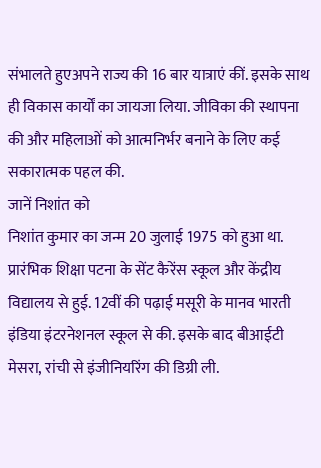संभालते हुएअपने राज्य की 16 बार यात्राएं कीं. इसके साथ ही विकास कार्यों का जायजा लिया. जीविका की स्थापना की और महिलाओं को आत्मनिर्भर बनाने के लिए कई सकारात्मक पहल की.
जानें निशांत को
निशांत कुमार का जन्म 20 जुलाई 1975 को हुआ था. प्रारंभिक शिक्षा पटना के सेंट कैरेंस स्कूल और केंद्रीय विद्यालय से हुई. 12वीं की पढ़ाई मसूरी के मानव भारती इंडिया इंटरनेशनल स्कूल से की. इसके बाद बीआईटी मेसरा, रांची से इंजीनियरिंग की डिग्री ली.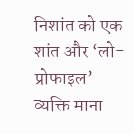निशांत को एक शांत और ‘लो-प्रोफाइल’ व्यक्ति माना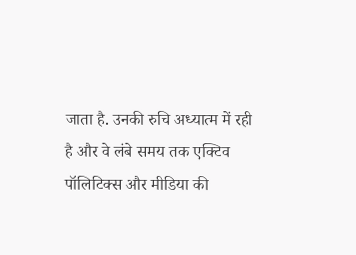जाता है. उनकी रुचि अध्यात्म में रही है और वे लंबे समय तक एक्टिव पॉलिटिक्स और मीडिया की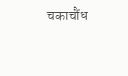चकाचौंध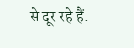से दूर रहे हैं.